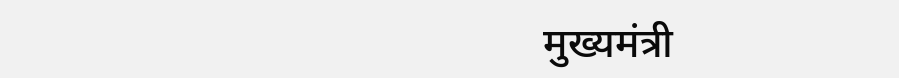मुख्यमंत्री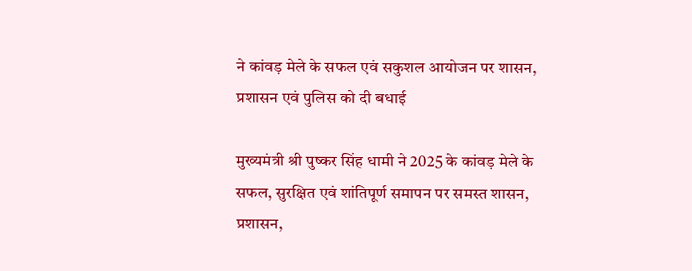ने कांवड़ मेले के सफल एवं सकुशल आयोजन पर शासन, प्रशासन एवं पुलिस को दी बधाई

मुख्यमंत्री श्री पुष्कर सिंह धामी ने 2025 के कांवड़ मेले के सफल, सुरक्षित एवं शांतिपूर्ण समापन पर समस्त शासन, प्रशासन,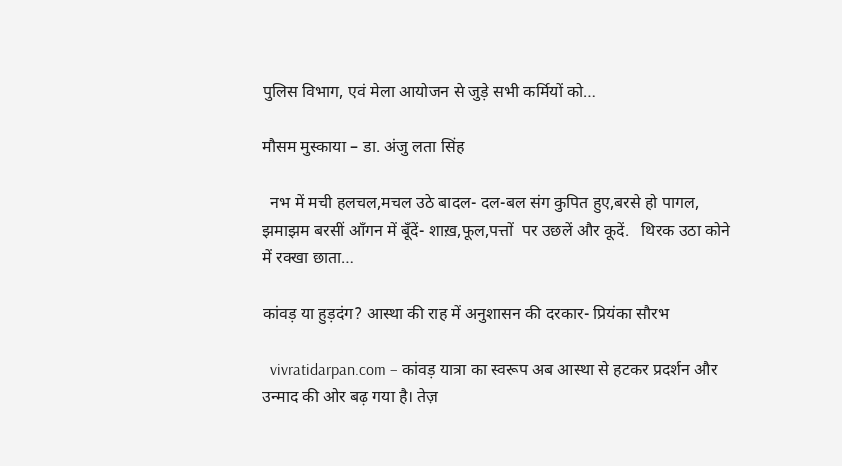पुलिस विभाग, एवं मेला आयोजन से जुड़े सभी कर्मियों को…

मौसम मुस्काया – डा. अंजु लता सिंह

  नभ में मची हलचल,मचल उठे बादल- दल-बल संग कुपित हुए,बरसे हो पागल, झमाझम बरसीं आँगन में बूँदें- शाख़,फूल,पत्तों  पर उछलें और कूदें.   थिरक उठा कोने में रक्खा छाता…

कांवड़ या हुड़दंग? आस्था की राह में अनुशासन की दरकार- प्रियंका सौरभ

  vivratidarpan.com – कांवड़ यात्रा का स्वरूप अब आस्था से हटकर प्रदर्शन और उन्माद की ओर बढ़ गया है। तेज़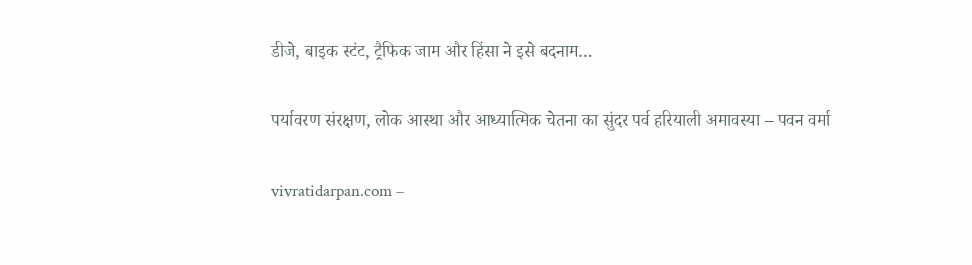डीजे, बाइक स्टंट, ट्रैफिक जाम और हिंसा ने इसे बदनाम…

पर्यावरण संरक्षण, लोक आस्था और आध्यात्मिक चेतना का सुंदर पर्व हरियाली अमावस्या – पवन वर्मा

vivratidarpan.com –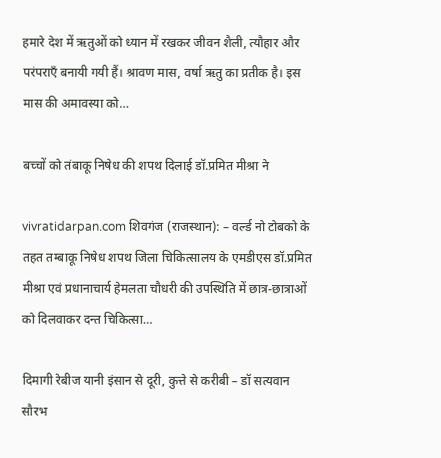हमारे देश में ऋतुओं को ध्यान में रखकर जीवन शैली, त्यौहार और परंपराएँ बनायी गयी हैं। श्रावण मास, वर्षा ऋतु का प्रतीक है। इस मास की अमावस्या को…

बच्चों को तंबाकू निषेध की शपथ दिलाई डॉ.प्रमित मीश्रा ने

vivratidarpan.com शिवगंज (राजस्थान): – वर्ल्ड नो टोबको के तहत तम्बाकू निषेध शपथ जिला चिकित्सालय के एमडीएस डॉ.प्रमित मीश्रा एवं प्रधानाचार्य हेमलता चौधरी की उपस्थिति में छात्र-छात्राओं को दिलवाकर दन्त चिकित्सा…

दिमागी रेबीज यानी इंसान से दूरी, कुत्ते से करीबी – डॉ सत्यवान सौरभ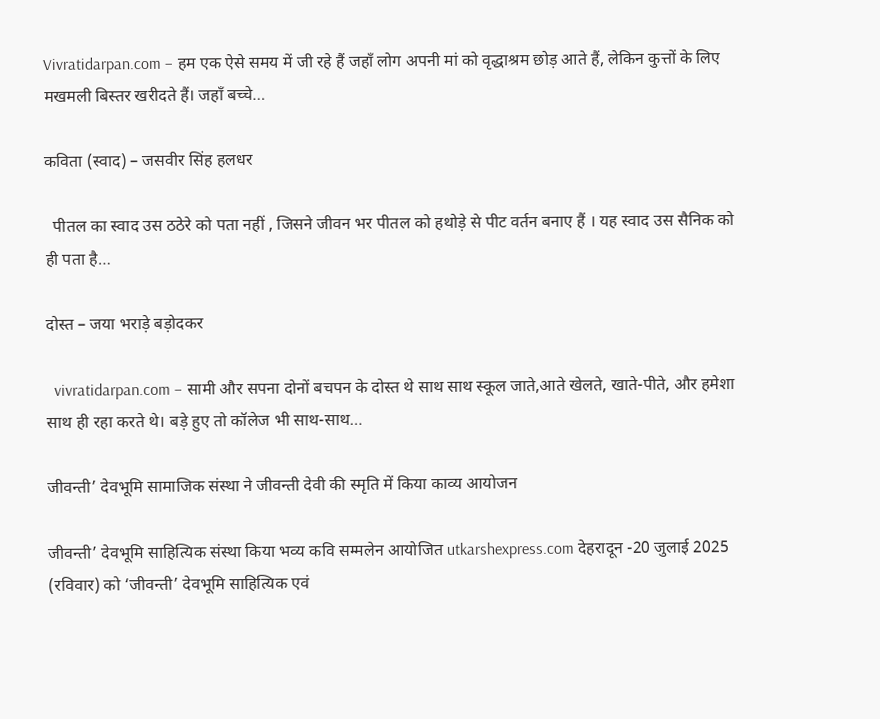Vivratidarpan.com – हम एक ऐसे समय में जी रहे हैं जहाँ लोग अपनी मां को वृद्धाश्रम छोड़ आते हैं, लेकिन कुत्तों के लिए मखमली बिस्तर खरीदते हैं। जहाँ बच्चे…

कविता (स्वाद) – जसवीर सिंह हलधर

  पीतल का स्वाद उस ठठेरे को पता नहीं , जिसने जीवन भर पीतल को हथोड़े से पीट वर्तन बनाए हैं । यह स्वाद उस सैनिक को ही पता है…

दोस्त – जया भराड़े बड़ोदकर

  vivratidarpan.com – सामी और सपना दोनों बचपन के दोस्त थे साथ साथ स्कूल जाते,आते खेलते, खाते-पीते, और हमेशा साथ ही रहा करते थे। बड़े हुए तो कॉलेज भी साथ-साथ…

जीवन्ती’ देवभूमि सामाजिक संस्था ने जीवन्ती देवी की स्मृति में किया काव्य आयोजन

जीवन्ती’ देवभूमि साहित्यिक संस्था किया भव्य कवि सम्मलेन आयोजित utkarshexpress.com देहरादून -20 जुलाई 2025 (रविवार) को ‘जीवन्ती’ देवभूमि साहित्यिक एवं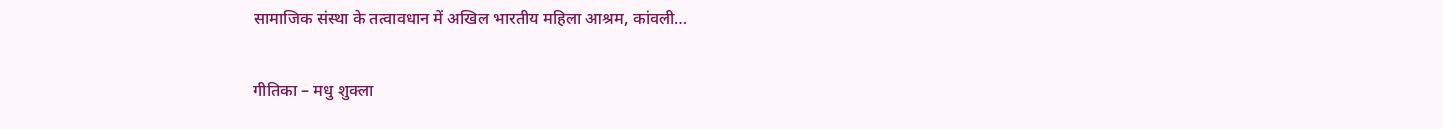सामाजिक संस्था के तत्वावधान में अखिल भारतीय महिला आश्रम, कांवली…

गीतिका – मधु शुक्ला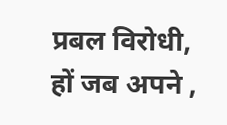प्रबल विरोधी, हों जब अपने ,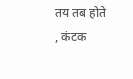तय तब होते , कंटक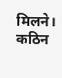मिलने।   कठिन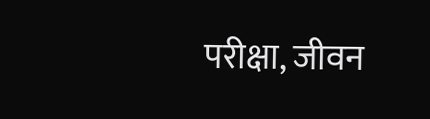परीक्षा, जीवन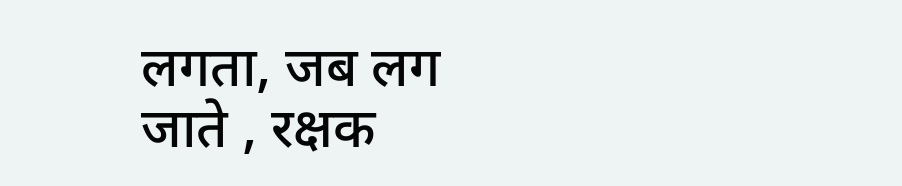लगता, जब लग जाते , रक्षक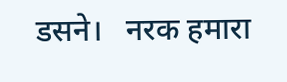डसने।   नरक हमारा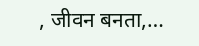, जीवन बनता,…